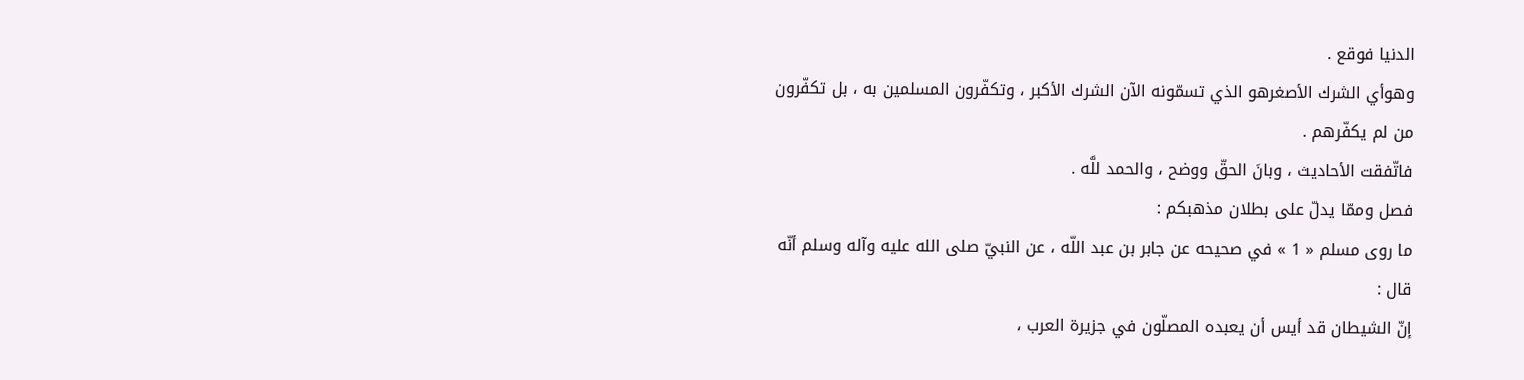الدنيا فوقع .
وهوأي الشرك الأصغرهو الذي تسمّونه الآن الشرك الأكبر ، وتكفّرون المسلمين به ، بل تكفّرون من لم يكفّرهم .
فاتّفقت الأحاديث ، وبانَ الحقّ ووضح ، والحمد للَّه .
فصل وممّا يدلّ على بطلان مذهبكم :
ما روى مسلم « 1 » في صحيحه عن جابر بن عبد اللّه ، عن النبيّ صلى الله عليه وآله وسلم أنّه قال :
إنّ الشيطان قد أيس أن يعبده المصلّون في جزيرة العرب ،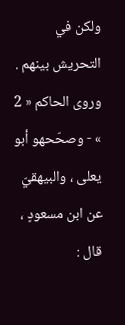ولكن في التحريش بينهم .
وروى الحاكم « 2 » - وصحّحهو أبو يعلى ، والبيهقيّ عن ابن مسعودٍ ، قال :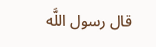قال رسول اللَّه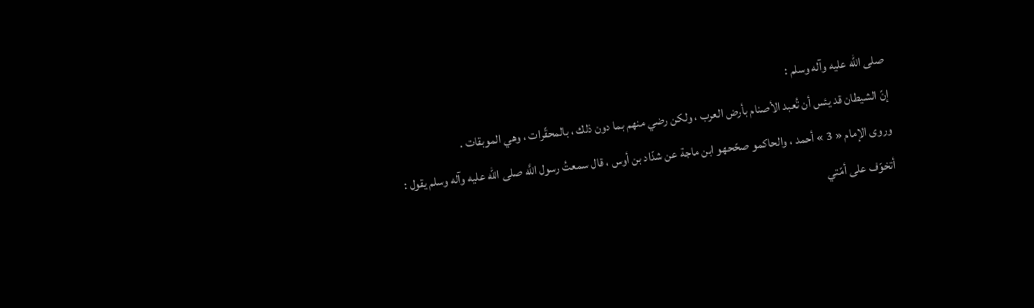صلى الله عليه وآله وسلم :
إنّ الشيطان قد يئس أن تُعبد الأصنام بأرض العرب ، ولكن رضي منهم بما دون ذلك ، بالمحقّرات ، وهي الموبقات .
وروى الإمام « 3 » أحمد ، والحاكمو صحّحهو ابن ماجة عن شدّاد بن أوس ، قال سمعتُ رسول اللَّه صلى الله عليه وآله وسلم يقول :
أتخوّف على أمّتي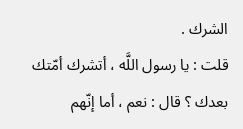الشرك .
قلت : يا رسول اللَّه ، أتشرك أمّتك بعدك ؟ قال : نعم ، أما إنّهم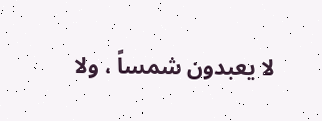لا يعبدون شمساً ، ولا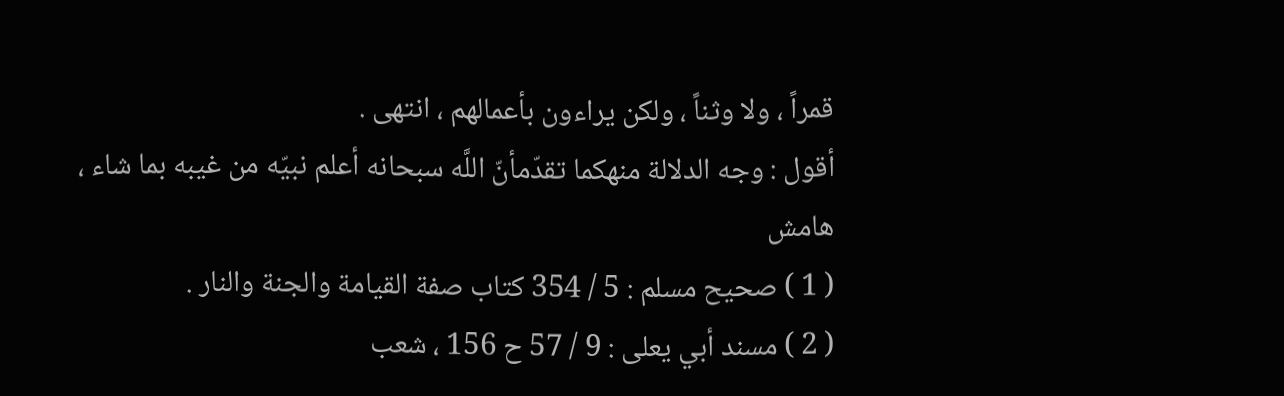قمراً ، ولا وثناً ، ولكن يراءون بأعمالهم ، انتهى .
أقول : وجه الدلالة منهكما تقدّمأنّ اللَّه سبحانه أعلم نبيّه من غيبه بما شاء ،
هامش
( 1 ) صحيح مسلم : 5 / 354 كتاب صفة القيامة والجنة والنار .
( 2 ) مسند أبي يعلى : 9 / 57 ح 156 ، شعب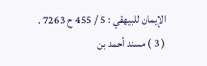الإيمان للبيهقي : 5 / 455 ح 7263 .
( 3 ) مسند أحمد بن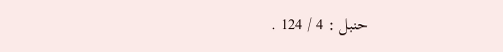حنبل : 4 / 124 .